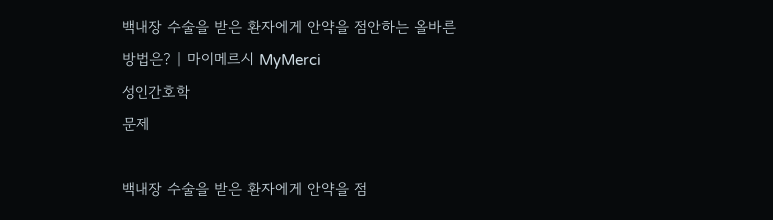백내장 수술을 받은 환자에게 안약을 점안하는 올바른 방법은? | 마이메르시 MyMerci
성인간호학
문제

백내장 수술을 받은 환자에게 안약을 점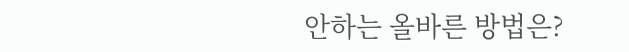안하는 올바른 방법은?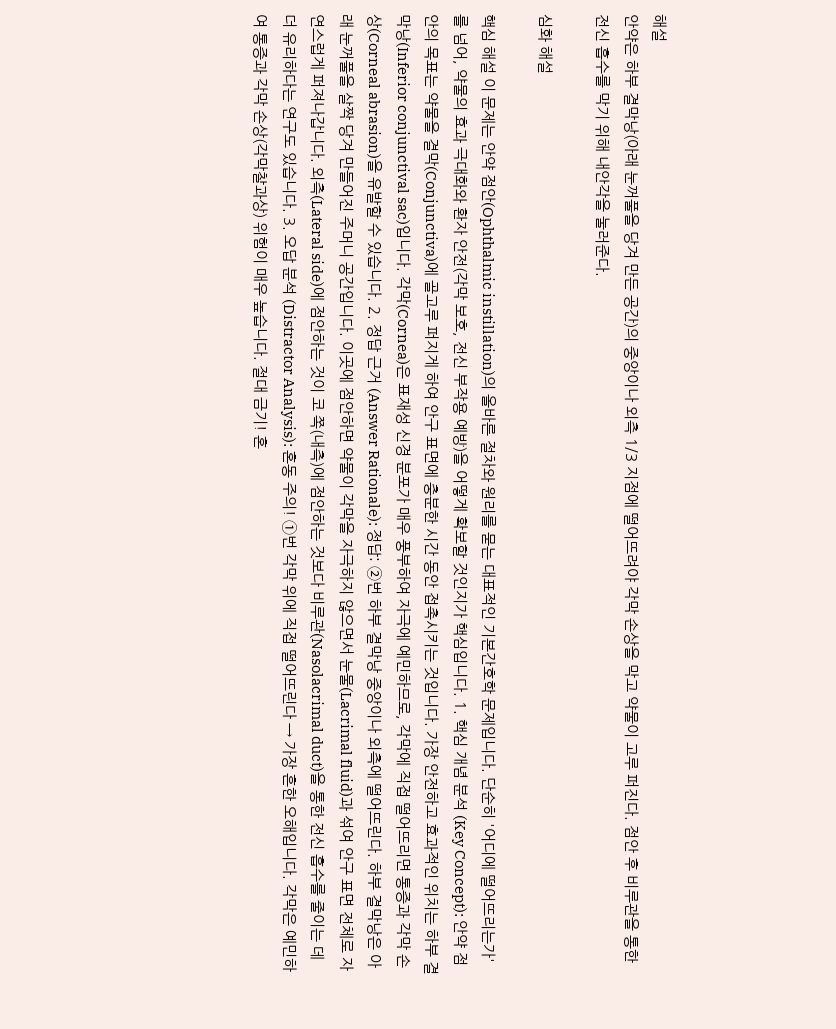해설
안약은 하부 결막낭(아래 눈꺼풀을 당겨 만든 공간)의 중앙이나 외측 1/3 지점에 떨어뜨려야 각막 손상을 막고 약물이 고루 퍼진다. 점안 후 비루관을 통한 전신 흡수를 막기 위해 내안각을 눌러준다.

심화 해설

핵심 해설 이 문제는 안약 점안(Ophthalmic instillation)의 올바른 절차와 원리를 묻는 대표적인 기본간호학 문제입니다. 단순히 '어디에 떨어뜨리는가'를 넘어, 약물의 효과 극대화와 환자 안전(각막 보호, 전신 부작용 예방)을 어떻게 확보할 것인지가 핵심입니다. 1. 핵심 개념 분석 (Key Concept): 안약 점안의 목표는 약물을 결막(Conjunctiva)에 골고루 퍼지게 하여 안구 표면에 충분한 시간 동안 접촉시키는 것입니다. 가장 안전하고 효과적인 위치는 하부 결막낭(Inferior conjunctival sac)입니다. 각막(Cornea)은 표재성 신경 분포가 매우 풍부하여 자극에 예민하므로, 각막에 직접 떨어뜨리면 통증과 각막 손상(Corneal abrasion)을 유발할 수 있습니다. 2. 정답 근거 (Answer Rationale): 정답: ②번 하부 결막낭 중앙이나 외측에 떨어뜨린다. 하부 결막낭은 아래 눈꺼풀을 살짝 당겨 만들어진 주머니 공간입니다. 이곳에 점안하면 약물이 각막을 자극하지 않으면서 눈물(Lacrimal fluid)과 섞여 안구 표면 전체로 자연스럽게 퍼져나갑니다. 외측(Lateral side)에 점안하는 것이 코 쪽(내측)에 점안하는 것보다 비루관(Nasolacrimal duct)을 통한 전신 흡수를 줄이는 데 더 유리하다는 연구도 있습니다. 3. 오답 분석 (Distractor Analysis): 혼동 주의! ①번 각막 위에 직접 떨어뜨린다 → 가장 흔한 오해입니다. 각막은 예민하여 통증과 각막 손상(각막찰과상) 위험이 매우 높습니다. 절대 금기! 혼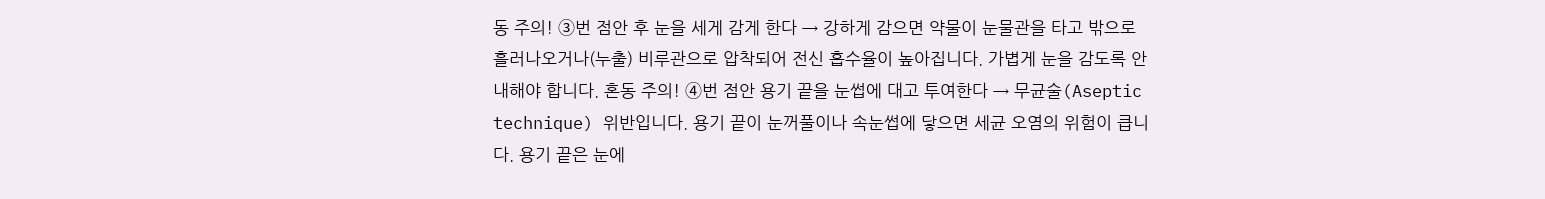동 주의! ③번 점안 후 눈을 세게 감게 한다 → 강하게 감으면 약물이 눈물관을 타고 밖으로 흘러나오거나(누출) 비루관으로 압착되어 전신 흡수율이 높아집니다. 가볍게 눈을 감도록 안내해야 합니다. 혼동 주의! ④번 점안 용기 끝을 눈썹에 대고 투여한다 → 무균술(Aseptic technique) 위반입니다. 용기 끝이 눈꺼풀이나 속눈썹에 닿으면 세균 오염의 위험이 큽니다. 용기 끝은 눈에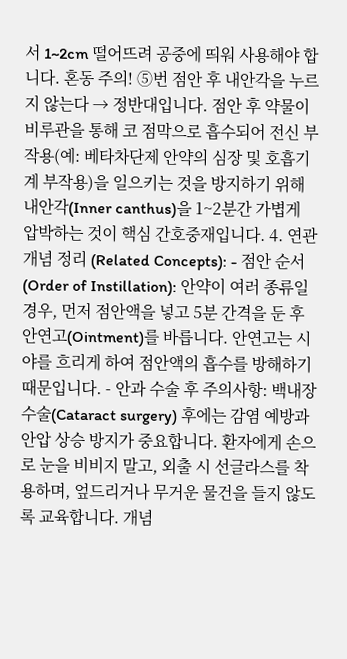서 1~2cm 떨어뜨려 공중에 띄워 사용해야 합니다. 혼동 주의! ⑤번 점안 후 내안각을 누르지 않는다 → 정반대입니다. 점안 후 약물이 비루관을 통해 코 점막으로 흡수되어 전신 부작용(예: 베타차단제 안약의 심장 및 호흡기계 부작용)을 일으키는 것을 방지하기 위해 내안각(Inner canthus)을 1~2분간 가볍게 압박하는 것이 핵심 간호중재입니다. 4. 연관 개념 정리 (Related Concepts): - 점안 순서 (Order of Instillation): 안약이 여러 종류일 경우, 먼저 점안액을 넣고 5분 간격을 둔 후 안연고(Ointment)를 바릅니다. 안연고는 시야를 흐리게 하여 점안액의 흡수를 방해하기 때문입니다. - 안과 수술 후 주의사항: 백내장 수술(Cataract surgery) 후에는 감염 예방과 안압 상승 방지가 중요합니다. 환자에게 손으로 눈을 비비지 말고, 외출 시 선글라스를 착용하며, 엎드리거나 무거운 물건을 들지 않도록 교육합니다. 개념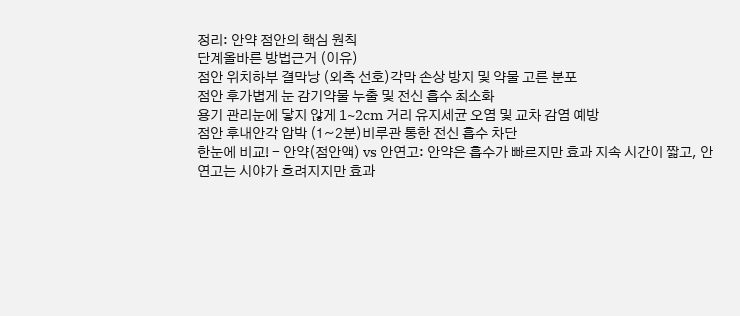정리: 안약 점안의 핵심 원칙
단계올바른 방법근거 (이유)
점안 위치하부 결막낭 (외측 선호)각막 손상 방지 및 약물 고른 분포
점안 후가볍게 눈 감기약물 누출 및 전신 흡수 최소화
용기 관리눈에 닿지 않게 1~2cm 거리 유지세균 오염 및 교차 감염 예방
점안 후내안각 압박 (1~2분)비루관 통한 전신 흡수 차단
한눈에 비교! - 안약(점안액) vs 안연고: 안약은 흡수가 빠르지만 효과 지속 시간이 짧고, 안연고는 시야가 흐려지지만 효과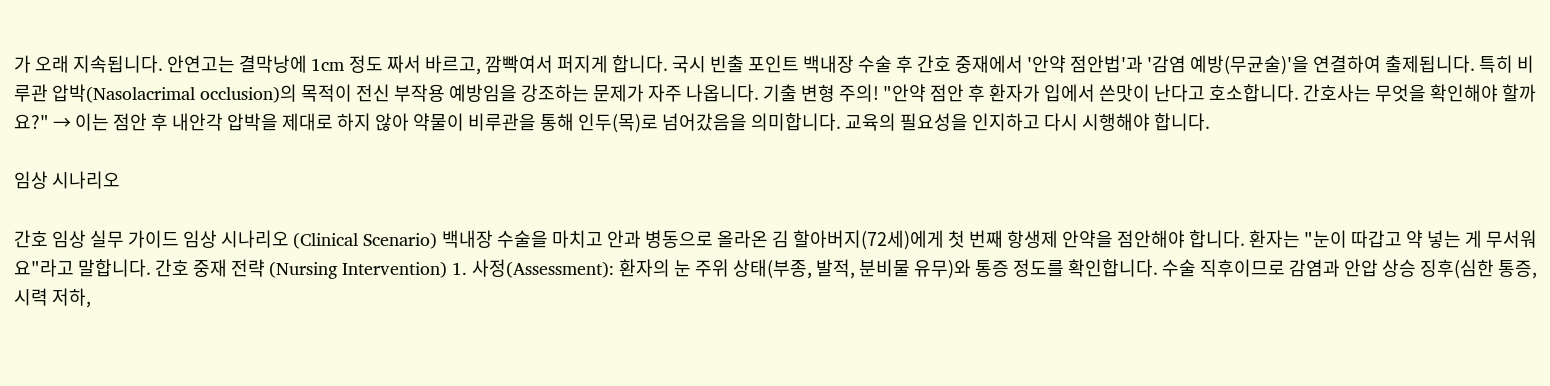가 오래 지속됩니다. 안연고는 결막낭에 1cm 정도 짜서 바르고, 깜빡여서 퍼지게 합니다. 국시 빈출 포인트 백내장 수술 후 간호 중재에서 '안약 점안법'과 '감염 예방(무균술)'을 연결하여 출제됩니다. 특히 비루관 압박(Nasolacrimal occlusion)의 목적이 전신 부작용 예방임을 강조하는 문제가 자주 나옵니다. 기출 변형 주의! "안약 점안 후 환자가 입에서 쓴맛이 난다고 호소합니다. 간호사는 무엇을 확인해야 할까요?" → 이는 점안 후 내안각 압박을 제대로 하지 않아 약물이 비루관을 통해 인두(목)로 넘어갔음을 의미합니다. 교육의 필요성을 인지하고 다시 시행해야 합니다.

임상 시나리오

간호 임상 실무 가이드 임상 시나리오 (Clinical Scenario) 백내장 수술을 마치고 안과 병동으로 올라온 김 할아버지(72세)에게 첫 번째 항생제 안약을 점안해야 합니다. 환자는 "눈이 따갑고 약 넣는 게 무서워요"라고 말합니다. 간호 중재 전략 (Nursing Intervention) 1. 사정(Assessment): 환자의 눈 주위 상태(부종, 발적, 분비물 유무)와 통증 정도를 확인합니다. 수술 직후이므로 감염과 안압 상승 징후(심한 통증, 시력 저하,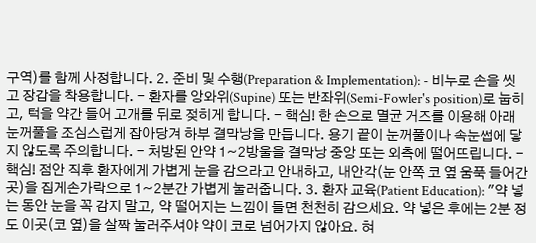구역)를 함께 사정합니다. 2. 준비 및 수행(Preparation & Implementation): - 비누로 손을 씻고 장갑을 착용합니다. - 환자를 앙와위(Supine) 또는 반좌위(Semi-Fowler's position)로 눕히고, 턱을 약간 들어 고개를 뒤로 젖히게 합니다. - 핵심! 한 손으로 멸균 거즈를 이용해 아래 눈꺼풀을 조심스럽게 잡아당겨 하부 결막낭을 만듭니다. 용기 끝이 눈꺼풀이나 속눈썹에 닿지 않도록 주의합니다. - 처방된 안약 1~2방울을 결막낭 중앙 또는 외측에 떨어뜨립니다. - 핵심! 점안 직후 환자에게 가볍게 눈을 감으라고 안내하고, 내안각(눈 안쪽 코 옆 움푹 들어간 곳)을 집게손가락으로 1~2분간 가볍게 눌러줍니다. 3. 환자 교육(Patient Education): "약 넣는 동안 눈을 꼭 감지 말고, 약 떨어지는 느낌이 들면 천천히 감으세요. 약 넣은 후에는 2분 정도 이곳(코 옆)을 살짝 눌러주셔야 약이 코로 넘어가지 않아요. 혀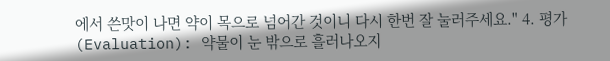에서 쓴맛이 나면 약이 목으로 넘어간 것이니 다시 한번 잘 눌러주세요." 4. 평가(Evaluation): 약물이 눈 밖으로 흘러나오지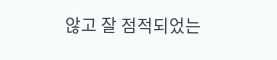않고 잘 점적되었는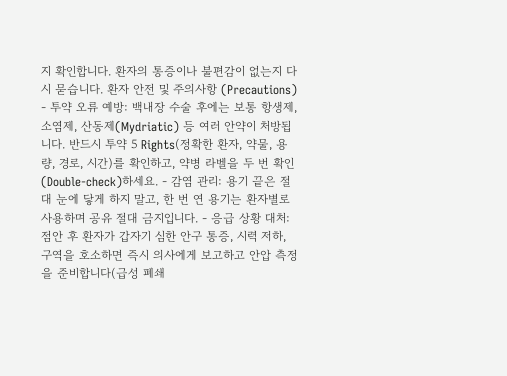지 확인합니다. 환자의 통증이나 불편감이 없는지 다시 묻습니다. 환자 안전 및 주의사항 (Precautions) - 투약 오류 예방: 백내장 수술 후에는 보통 항생제, 소염제, 산동제(Mydriatic) 등 여러 안약이 처방됩니다. 반드시 투약 5 Rights(정확한 환자, 약물, 용량, 경로, 시간)를 확인하고, 약병 라벨을 두 번 확인(Double-check)하세요. - 감염 관리: 용기 끝은 절대 눈에 닿게 하지 말고, 한 번 연 용기는 환자별로 사용하며 공유 절대 금지입니다. - 응급 상황 대처: 점안 후 환자가 갑자기 심한 안구 통증, 시력 저하, 구역을 호소하면 즉시 의사에게 보고하고 안압 측정을 준비합니다(급성 폐쇄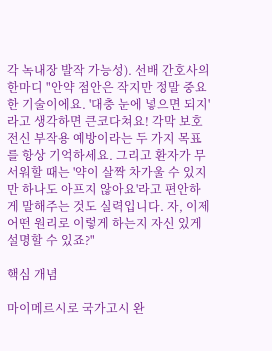각 녹내장 발작 가능성). 선배 간호사의 한마디 "안약 점안은 작지만 정말 중요한 기술이에요. '대충 눈에 넣으면 되지'라고 생각하면 큰코다쳐요! 각막 보호전신 부작용 예방이라는 두 가지 목표를 항상 기억하세요. 그리고 환자가 무서워할 때는 '약이 살짝 차가울 수 있지만 하나도 아프지 않아요'라고 편안하게 말해주는 것도 실력입니다. 자, 이제 어떤 원리로 이렇게 하는지 자신 있게 설명할 수 있죠?"

핵심 개념

마이메르시로 국가고시 완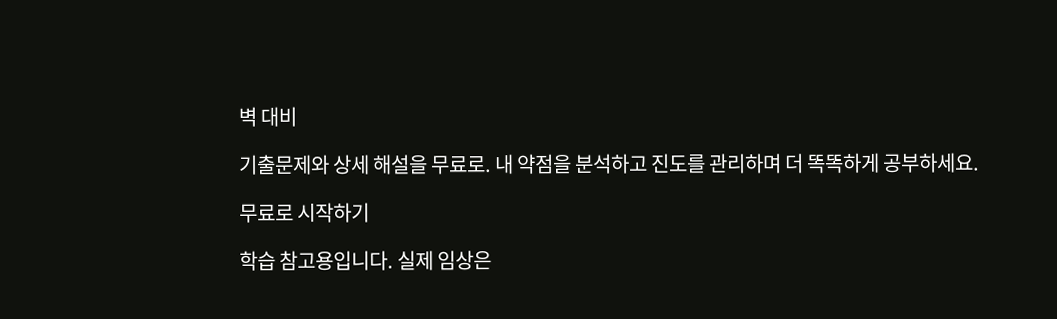벽 대비

기출문제와 상세 해설을 무료로. 내 약점을 분석하고 진도를 관리하며 더 똑똑하게 공부하세요.

무료로 시작하기

학습 참고용입니다. 실제 임상은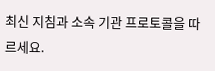최신 지침과 소속 기관 프로토콜을 따르세요.